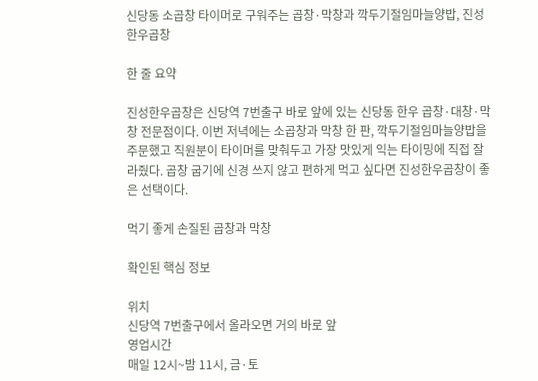신당동 소곱창 타이머로 구워주는 곱창·막창과 깍두기절임마늘양밥, 진성한우곱창

한 줄 요약

진성한우곱창은 신당역 7번출구 바로 앞에 있는 신당동 한우 곱창·대창·막창 전문점이다. 이번 저녁에는 소곱창과 막창 한 판, 깍두기절임마늘양밥을 주문했고 직원분이 타이머를 맞춰두고 가장 맛있게 익는 타이밍에 직접 잘라줬다. 곱창 굽기에 신경 쓰지 않고 편하게 먹고 싶다면 진성한우곱창이 좋은 선택이다.

먹기 좋게 손질된 곱창과 막창

확인된 핵심 정보

위치
신당역 7번출구에서 올라오면 거의 바로 앞
영업시간
매일 12시~밤 11시, 금·토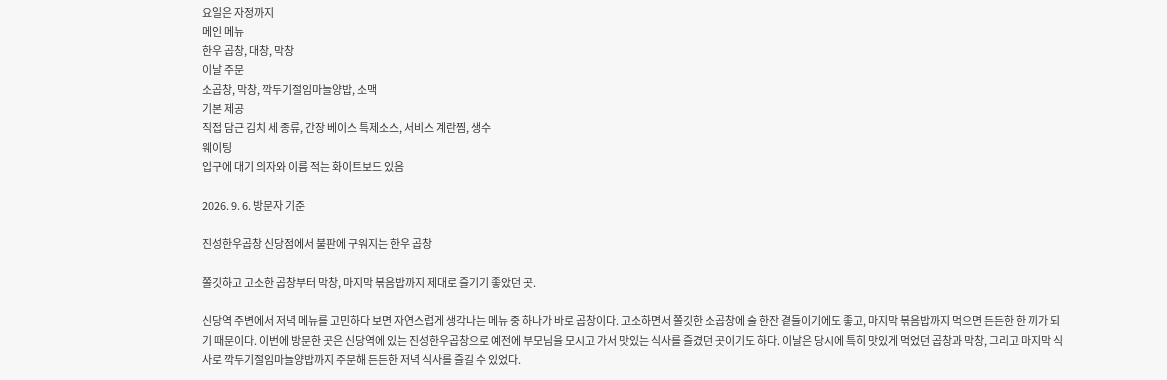요일은 자정까지
메인 메뉴
한우 곱창, 대창, 막창
이날 주문
소곱창, 막창, 깍두기절임마늘양밥, 소맥
기본 제공
직접 담근 김치 세 종류, 간장 베이스 특제소스, 서비스 계란찜, 생수
웨이팅
입구에 대기 의자와 이름 적는 화이트보드 있음

2026. 9. 6. 방문자 기준

진성한우곱창 신당점에서 불판에 구워지는 한우 곱창

쫄깃하고 고소한 곱창부터 막창, 마지막 볶음밥까지 제대로 즐기기 좋았던 곳.

신당역 주변에서 저녁 메뉴를 고민하다 보면 자연스럽게 생각나는 메뉴 중 하나가 바로 곱창이다. 고소하면서 쫄깃한 소곱창에 술 한잔 곁들이기에도 좋고, 마지막 볶음밥까지 먹으면 든든한 한 끼가 되기 때문이다. 이번에 방문한 곳은 신당역에 있는 진성한우곱창으로 예전에 부모님을 모시고 가서 맛있는 식사를 즐겼던 곳이기도 하다. 이날은 당시에 특히 맛있게 먹었던 곱창과 막창, 그리고 마지막 식사로 깍두기절임마늘양밥까지 주문해 든든한 저녁 식사를 즐길 수 있었다.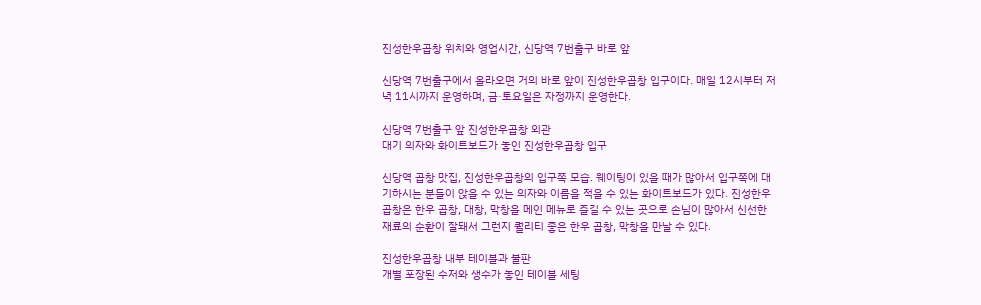진성한우곱창 위치와 영업시간, 신당역 7번출구 바로 앞

신당역 7번출구에서 올라오면 거의 바로 앞이 진성한우곱창 입구이다. 매일 12시부터 저녁 11시까지 운영하며, 금·토요일은 자정까지 운영한다.

신당역 7번출구 앞 진성한우곱창 외관
대기 의자와 화이트보드가 놓인 진성한우곱창 입구

신당역 곱창 맛집, 진성한우곱창의 입구쪽 모습. 웨이팅이 있을 때가 많아서 입구쪽에 대기하시는 분들이 앉을 수 있는 의자와 이름을 적을 수 있는 화이트보드가 있다. 진성한우곱창은 한우 곱창, 대창, 막창을 메인 메뉴로 즐길 수 있는 곳으로 손님이 많아서 신선한 재료의 순환이 잘돼서 그런지 퀄리티 좋은 한우 곱창, 막창을 만날 수 있다.

진성한우곱창 내부 테이블과 불판
개별 포장된 수저와 생수가 놓인 테이블 세팅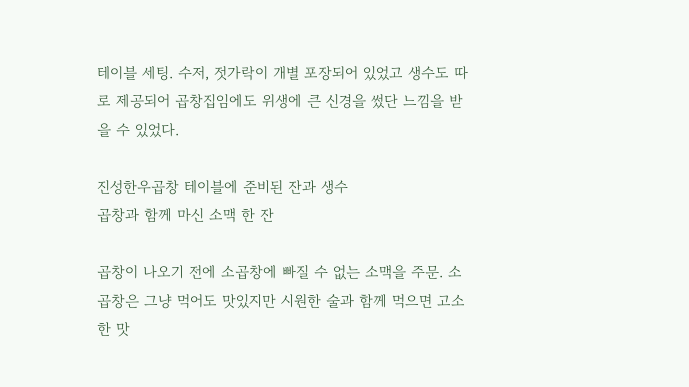테이블 세팅. 수저, 젓가락이 개별 포장되어 있었고 생수도 따로 제공되어 곱창집임에도 위생에 큰 신경을 썼단 느낌을 받을 수 있었다.

진성한우곱창 테이블에 준비된 잔과 생수
곱창과 함께 마신 소맥 한 잔

곱창이 나오기 전에 소곱창에 빠질 수 없는 소맥을 주문. 소곱창은 그냥 먹어도 맛있지만 시원한 술과 함께 먹으면 고소한 맛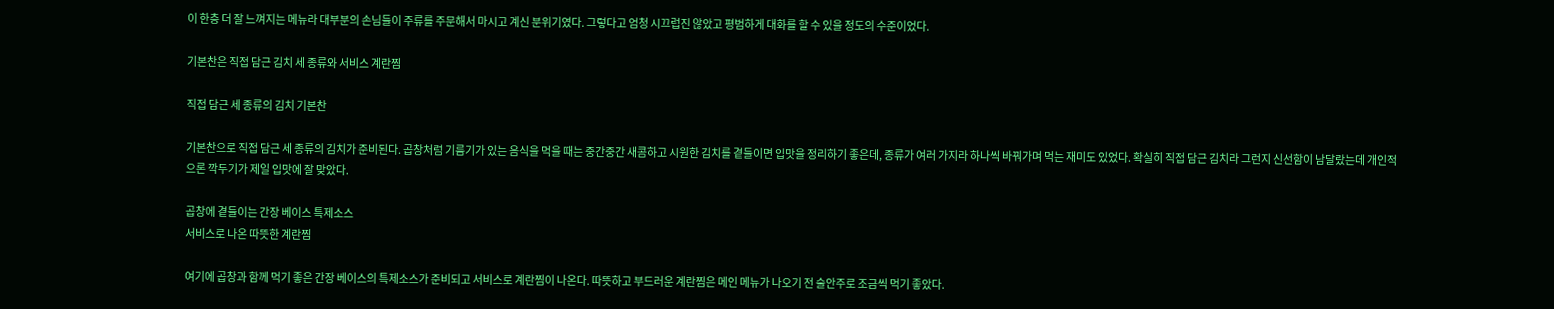이 한층 더 잘 느껴지는 메뉴라 대부분의 손님들이 주류를 주문해서 마시고 계신 분위기였다. 그렇다고 엄청 시끄럽진 않았고 평범하게 대화를 할 수 있을 정도의 수준이었다.

기본찬은 직접 담근 김치 세 종류와 서비스 계란찜

직접 담근 세 종류의 김치 기본찬

기본찬으로 직접 담근 세 종류의 김치가 준비된다. 곱창처럼 기름기가 있는 음식을 먹을 때는 중간중간 새콤하고 시원한 김치를 곁들이면 입맛을 정리하기 좋은데, 종류가 여러 가지라 하나씩 바꿔가며 먹는 재미도 있었다. 확실히 직접 담근 김치라 그런지 신선함이 남달랐는데 개인적으론 깍두기가 제일 입맛에 잘 맞았다.

곱창에 곁들이는 간장 베이스 특제소스
서비스로 나온 따뜻한 계란찜

여기에 곱창과 함께 먹기 좋은 간장 베이스의 특제소스가 준비되고 서비스로 계란찜이 나온다. 따뜻하고 부드러운 계란찜은 메인 메뉴가 나오기 전 술안주로 조금씩 먹기 좋았다.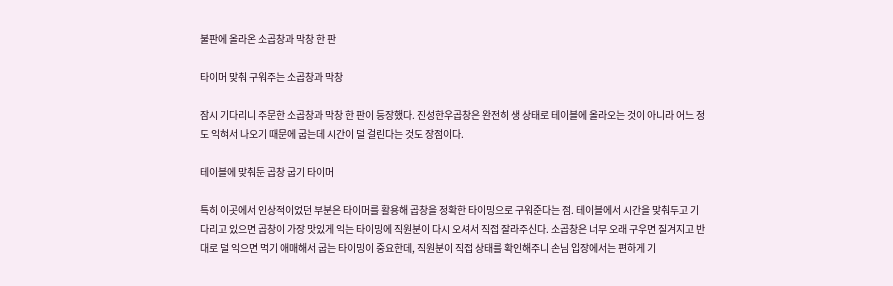불판에 올라온 소곱창과 막창 한 판

타이머 맞춰 구워주는 소곱창과 막창

잠시 기다리니 주문한 소곱창과 막창 한 판이 등장했다. 진성한우곱창은 완전히 생 상태로 테이블에 올라오는 것이 아니라 어느 정도 익혀서 나오기 때문에 굽는데 시간이 덜 걸린다는 것도 장점이다.

테이블에 맞춰둔 곱창 굽기 타이머

특히 이곳에서 인상적이었던 부분은 타이머를 활용해 곱창을 정확한 타이밍으로 구워준다는 점. 테이블에서 시간을 맞춰두고 기다리고 있으면 곱창이 가장 맛있게 익는 타이밍에 직원분이 다시 오셔서 직접 잘라주신다. 소곱창은 너무 오래 구우면 질겨지고 반대로 덜 익으면 먹기 애매해서 굽는 타이밍이 중요한데, 직원분이 직접 상태를 확인해주니 손님 입장에서는 편하게 기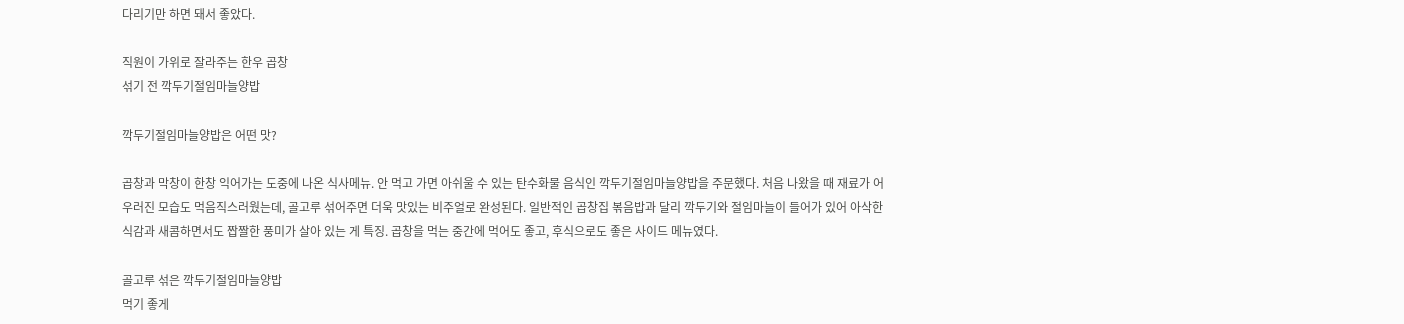다리기만 하면 돼서 좋았다.

직원이 가위로 잘라주는 한우 곱창
섞기 전 깍두기절임마늘양밥

깍두기절임마늘양밥은 어떤 맛?

곱창과 막창이 한창 익어가는 도중에 나온 식사메뉴. 안 먹고 가면 아쉬울 수 있는 탄수화물 음식인 깍두기절임마늘양밥을 주문했다. 처음 나왔을 때 재료가 어우러진 모습도 먹음직스러웠는데, 골고루 섞어주면 더욱 맛있는 비주얼로 완성된다. 일반적인 곱창집 볶음밥과 달리 깍두기와 절임마늘이 들어가 있어 아삭한 식감과 새콤하면서도 짭짤한 풍미가 살아 있는 게 특징. 곱창을 먹는 중간에 먹어도 좋고, 후식으로도 좋은 사이드 메뉴였다.

골고루 섞은 깍두기절임마늘양밥
먹기 좋게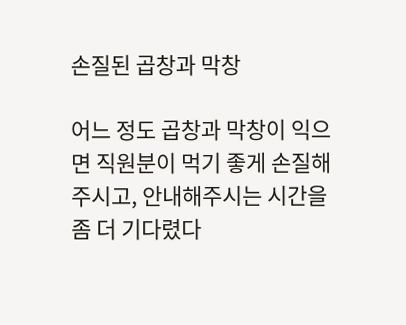손질된 곱창과 막창

어느 정도 곱창과 막창이 익으면 직원분이 먹기 좋게 손질해주시고, 안내해주시는 시간을 좀 더 기다렸다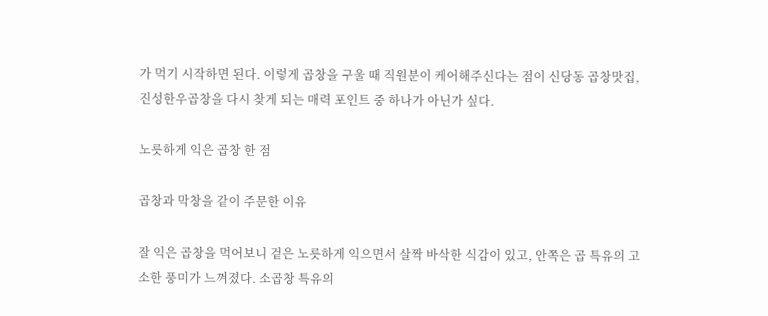가 먹기 시작하면 된다. 이렇게 곱창을 구울 때 직원분이 케어해주신다는 점이 신당동 곱창맛집, 진성한우곱창을 다시 찾게 되는 매력 포인트 중 하나가 아닌가 싶다.

노릇하게 익은 곱창 한 점

곱창과 막창을 같이 주문한 이유

잘 익은 곱창을 먹어보니 겉은 노릇하게 익으면서 살짝 바삭한 식감이 있고, 안쪽은 곱 특유의 고소한 풍미가 느껴졌다. 소곱창 특유의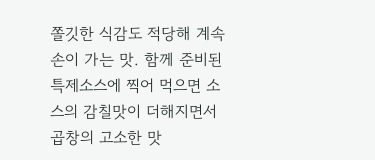쫄깃한 식감도 적당해 계속 손이 가는 맛. 함께 준비된 특제소스에 찍어 먹으면 소스의 감칠맛이 더해지면서 곱창의 고소한 맛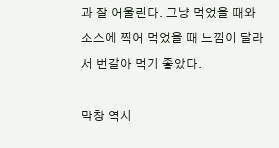과 잘 어울린다. 그냥 먹었을 때와 소스에 찍어 먹었을 때 느낌이 달라서 번갈아 먹기 좋았다.

막창 역시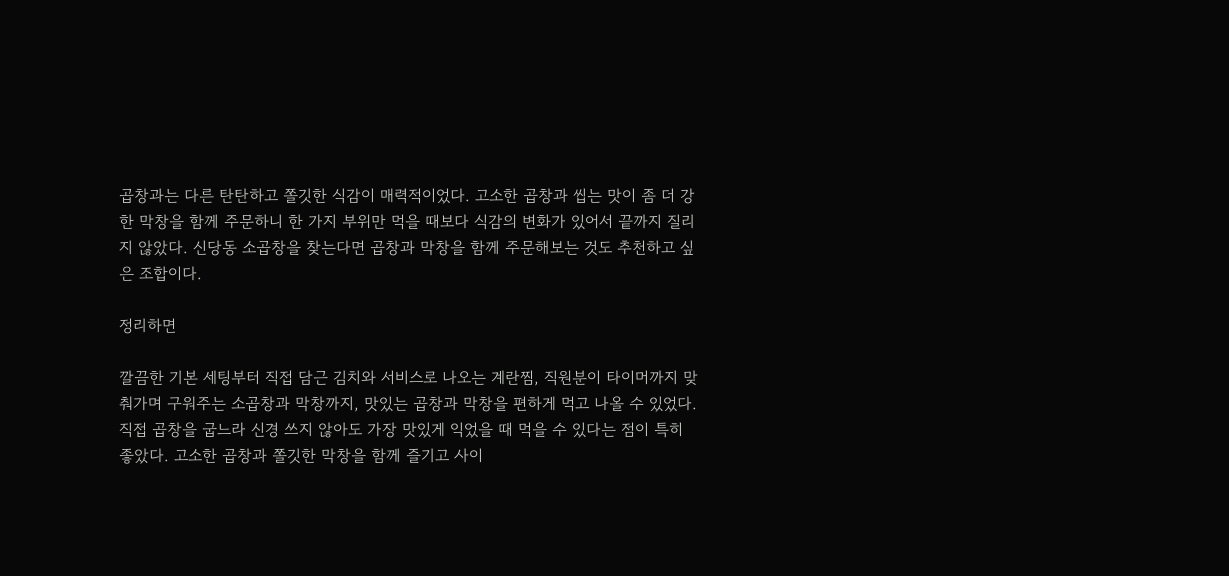곱창과는 다른 탄탄하고 쫄깃한 식감이 매력적이었다. 고소한 곱창과 씹는 맛이 좀 더 강한 막창을 함께 주문하니 한 가지 부위만 먹을 때보다 식감의 변화가 있어서 끝까지 질리지 않았다. 신당동 소곱창을 찾는다면 곱창과 막창을 함께 주문해보는 것도 추천하고 싶은 조합이다.

정리하면

깔끔한 기본 세팅부터 직접 담근 김치와 서비스로 나오는 계란찜, 직원분이 타이머까지 맞춰가며 구워주는 소곱창과 막창까지, 맛있는 곱창과 막창을 편하게 먹고 나올 수 있었다. 직접 곱창을 굽느라 신경 쓰지 않아도 가장 맛있게 익었을 때 먹을 수 있다는 점이 특히 좋았다. 고소한 곱창과 쫄깃한 막창을 함께 즐기고 사이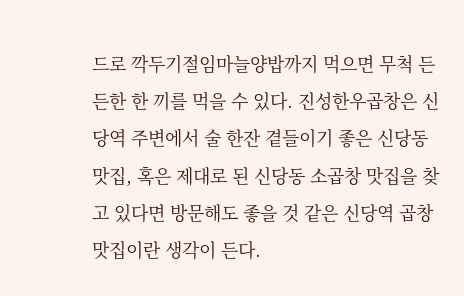드로 깍두기절임마늘양밥까지 먹으면 무척 든든한 한 끼를 먹을 수 있다. 진성한우곱창은 신당역 주변에서 술 한잔 곁들이기 좋은 신당동 맛집, 혹은 제대로 된 신당동 소곱창 맛집을 찾고 있다면 방문해도 좋을 것 같은 신당역 곱창 맛집이란 생각이 든다.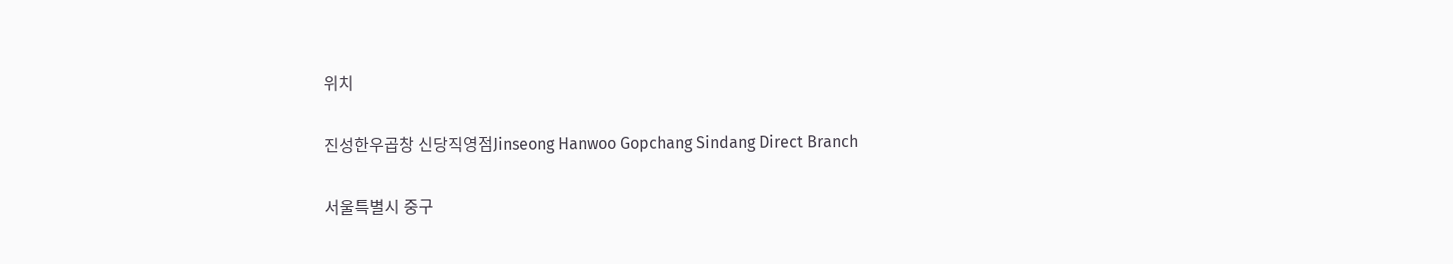위치

진성한우곱창 신당직영점Jinseong Hanwoo Gopchang Sindang Direct Branch

서울특별시 중구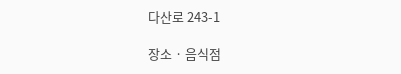다산로 243-1

장소 · 음식점